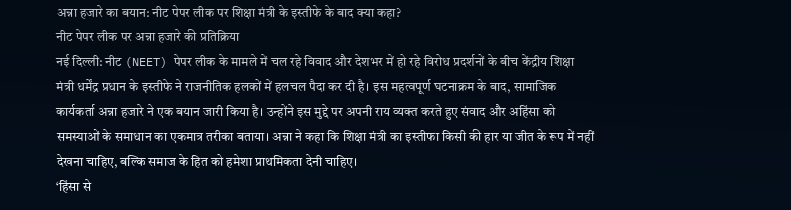अन्ना हजारे का बयान: नीट पेपर लीक पर शिक्षा मंत्री के इस्तीफे के बाद क्या कहा?
नीट पेपर लीक पर अन्ना हजारे की प्रतिक्रिया
नई दिल्ली: नीट (NEET) पेपर लीक के मामले में चल रहे विवाद और देशभर में हो रहे विरोध प्रदर्शनों के बीच केंद्रीय शिक्षा मंत्री धर्मेंद्र प्रधान के इस्तीफे ने राजनीतिक हलकों में हलचल पैदा कर दी है। इस महत्वपूर्ण घटनाक्रम के बाद, सामाजिक कार्यकर्ता अन्ना हजारे ने एक बयान जारी किया है। उन्होंने इस मुद्दे पर अपनी राय व्यक्त करते हुए संवाद और अहिंसा को समस्याओं के समाधान का एकमात्र तरीका बताया। अन्ना ने कहा कि शिक्षा मंत्री का इस्तीफा किसी की हार या जीत के रूप में नहीं देखना चाहिए, बल्कि समाज के हित को हमेशा प्राथमिकता देनी चाहिए।
‘हिंसा से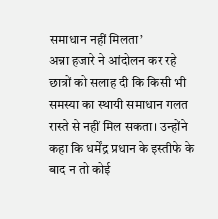समाधान नहीं मिलता’
अन्ना हजारे ने आंदोलन कर रहे छात्रों को सलाह दी कि किसी भी समस्या का स्थायी समाधान गलत रास्ते से नहीं मिल सकता। उन्होंने कहा कि धर्मेंद्र प्रधान के इस्तीफे के बाद न तो कोई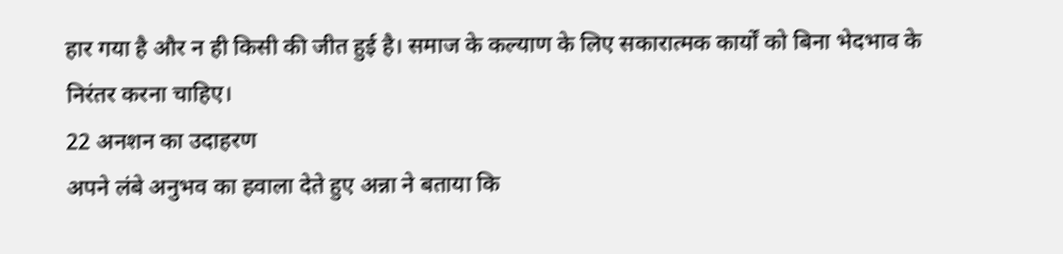हार गया है और न ही किसी की जीत हुई है। समाज के कल्याण के लिए सकारात्मक कार्यों को बिना भेदभाव के निरंतर करना चाहिए।
22 अनशन का उदाहरण
अपने लंबे अनुभव का हवाला देते हुए अन्ना ने बताया कि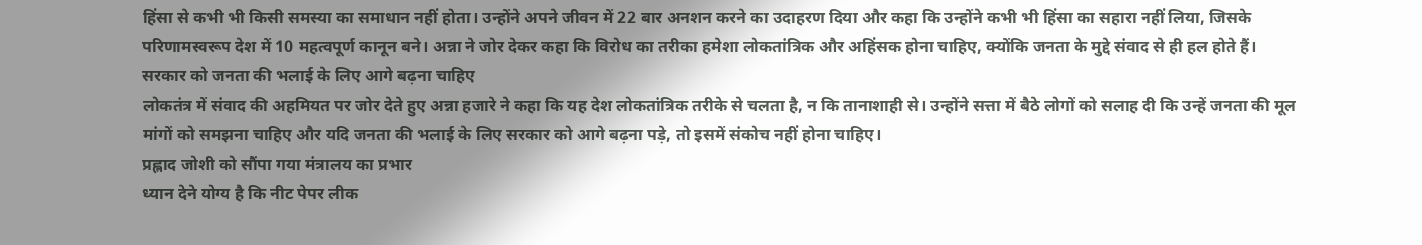हिंसा से कभी भी किसी समस्या का समाधान नहीं होता। उन्होंने अपने जीवन में 22 बार अनशन करने का उदाहरण दिया और कहा कि उन्होंने कभी भी हिंसा का सहारा नहीं लिया, जिसके परिणामस्वरूप देश में 10 महत्वपूर्ण कानून बने। अन्ना ने जोर देकर कहा कि विरोध का तरीका हमेशा लोकतांत्रिक और अहिंसक होना चाहिए, क्योंकि जनता के मुद्दे संवाद से ही हल होते हैं।
सरकार को जनता की भलाई के लिए आगे बढ़ना चाहिए
लोकतंत्र में संवाद की अहमियत पर जोर देते हुए अन्ना हजारे ने कहा कि यह देश लोकतांत्रिक तरीके से चलता है, न कि तानाशाही से। उन्होंने सत्ता में बैठे लोगों को सलाह दी कि उन्हें जनता की मूल मांगों को समझना चाहिए और यदि जनता की भलाई के लिए सरकार को आगे बढ़ना पड़े, तो इसमें संकोच नहीं होना चाहिए।
प्रह्लाद जोशी को सौंपा गया मंत्रालय का प्रभार
ध्यान देने योग्य है कि नीट पेपर लीक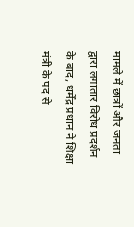मामले में छात्रों और जनता द्वारा लगातार विरोध प्रदर्शन के बाद, धर्मेंद्र प्रधान ने शिक्षा मंत्री के पद से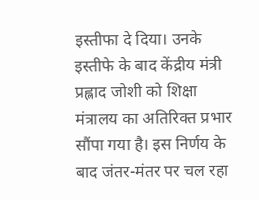इस्तीफा दे दिया। उनके इस्तीफे के बाद केंद्रीय मंत्री प्रह्लाद जोशी को शिक्षा मंत्रालय का अतिरिक्त प्रभार सौंपा गया है। इस निर्णय के बाद जंतर-मंतर पर चल रहा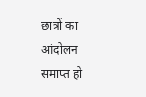छात्रों का आंदोलन समाप्त हो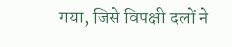गया, जिसे विपक्षी दलों ने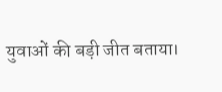युवाओं की बड़ी जीत बताया।